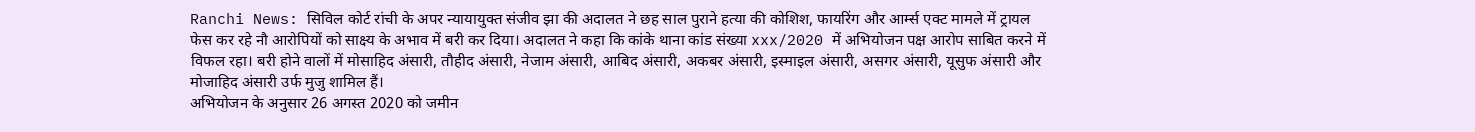Ranchi News: सिविल कोर्ट रांची के अपर न्यायायुक्त संजीव झा की अदालत ने छह साल पुराने हत्या की कोशिश, फायरिंग और आर्म्स एक्ट मामले में ट्रायल फेस कर रहे नौ आरोपियों को साक्ष्य के अभाव में बरी कर दिया। अदालत ने कहा कि कांके थाना कांड संख्या xxx/2020 में अभियोजन पक्ष आरोप साबित करने में विफल रहा। बरी होने वालों में मोसाहिद अंसारी, तौहीद अंसारी, नेजाम अंसारी, आबिद अंसारी, अकबर अंसारी, इस्माइल अंसारी, असगर अंसारी, यूसुफ अंसारी और मोजाहिद अंसारी उर्फ मुजु शामिल हैं।
अभियोजन के अनुसार 26 अगस्त 2020 को जमीन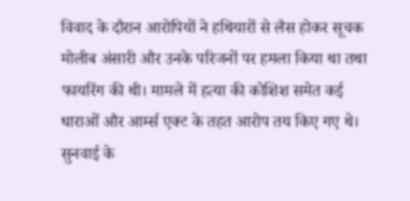विवाद के दौरान आरोपियों ने हथियारों से लैस होकर सूचक मोलीब अंसारी और उनके परिजनों पर हमला किया था तथा फायरिंग की थी। मामले में हत्या की कोशिश समेत कई धाराओं और आर्म्स एक्ट के तहत आरोप तय किए गए थे। सुनवाई के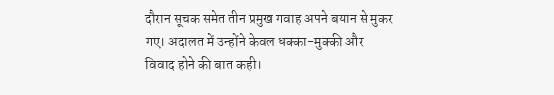दौरान सूचक समेत तीन प्रमुख गवाह अपने बयान से मुकर गए। अदालत में उन्होंने केवल धक्का-मुक्की और विवाद होने की बात कही।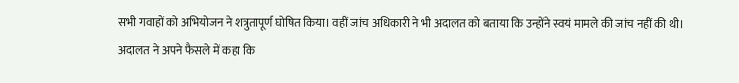सभी गवाहों को अभियोजन ने शत्रुतापूर्ण घोषित किया। वहीं जांच अधिकारी ने भी अदालत को बताया कि उन्होंने स्वयं मामले की जांच नहीं की थी। अदालत ने अपने फैसले में कहा कि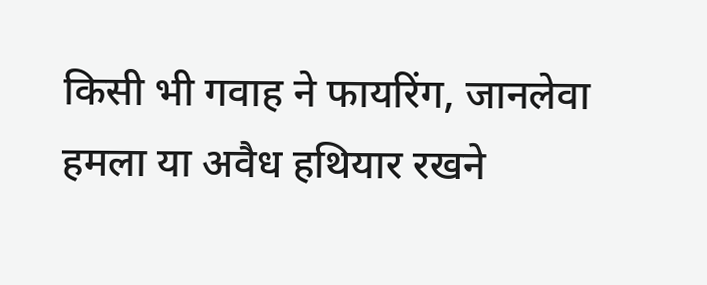किसी भी गवाह ने फायरिंग, जानलेवा हमला या अवैध हथियार रखने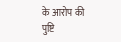के आरोप की पुष्टि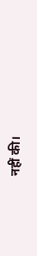नहीं की।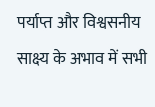पर्याप्त और विश्वसनीय साक्ष्य के अभाव में सभी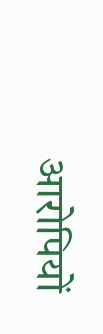आरोपियों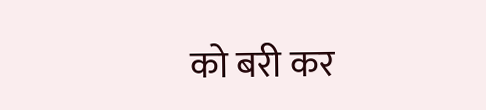को बरी कर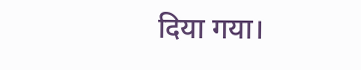दिया गया।